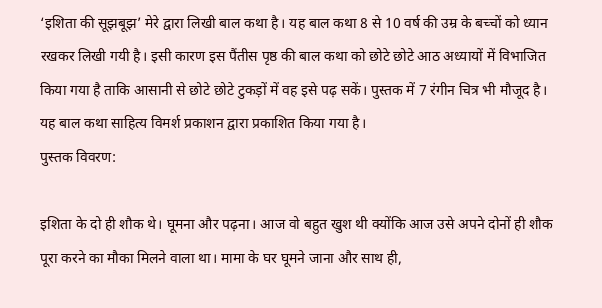‘इशिता की सूझबूझ’ मेरे द्वारा लिखी बाल कथा है। यह बाल कथा 8 से 10 वर्ष की उम्र के बच्चों को ध्यान रखकर लिखी गयी है। इसी कारण इस पैंतीस पृष्ठ की बाल कथा को छोटे छोटे आठ अध्यायों में विभाजित किया गया है ताकि आसानी से छोटे छोटे टुकड़ों में वह इसे पढ़ सकें। पुस्तक में 7 रंगीन चित्र भी मौजूद है।
यह बाल कथा साहित्य विमर्श प्रकाशन द्वारा प्रकाशित किया गया है।
पुस्तक विवरण:

इशिता के दो ही शौक थे। घूमना और पढ़ना। आज वो बहुत खुश थी क्योंकि आज उसे अपने दोनों ही शौक पूरा करने का मौका मिलने वाला था। मामा के घर घूमने जाना और साथ ही,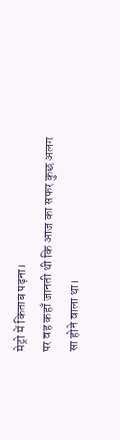मेट्रो में किताब पढ़ना।
पर वह कहाँ जानती थी कि आज का सफर कुछ अलग सा होने वाला था।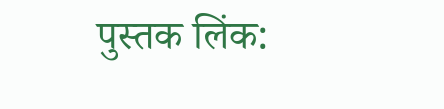पुस्तक लिंक: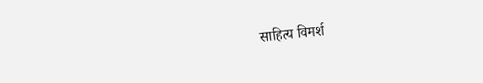साहित्य विमर्श